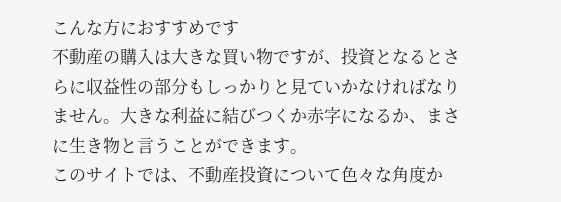こんな方におすすめです
不動産の購入は大きな買い物ですが、投資となるとさらに収益性の部分もしっかりと見ていかなければなりません。大きな利益に結びつくか赤字になるか、まさに生き物と言うことができます。
このサイトでは、不動産投資について色々な角度か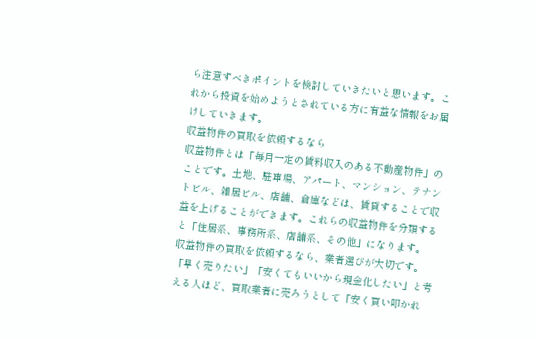ら注意すべきポイントを検討していきたいと思います。これから投資を始めようとされている方に有益な情報をお届けしていきます。
収益物件の買取を依頼するなら
収益物件とは「毎月一定の賃料収入のある不動産物件」のことです。土地、駐車場、アパート、マンション、テナントビル、雑居ビル、店舗、倉庫などは、賃貸することで収益を上げることができます。これらの収益物件を分類すると「住居系、事務所系、店舗系、その他」になります。
収益物件の買取を依頼するなら、業者選びが大切です。「早く売りたい」「安くてもいいから現金化したい」と考える人ほど、買取業者に売ろうとして「安く買い叩かれ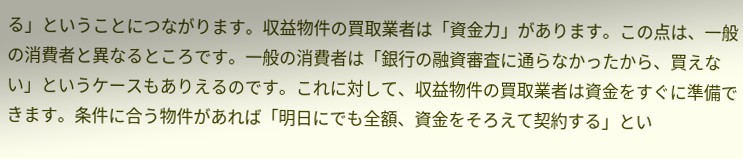る」ということにつながります。収益物件の買取業者は「資金力」があります。この点は、一般の消費者と異なるところです。一般の消費者は「銀行の融資審査に通らなかったから、買えない」というケースもありえるのです。これに対して、収益物件の買取業者は資金をすぐに準備できます。条件に合う物件があれば「明日にでも全額、資金をそろえて契約する」とい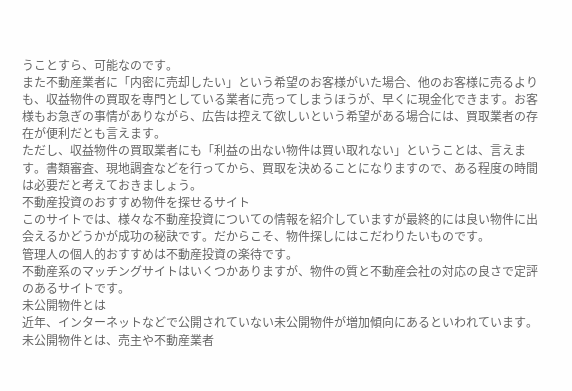うことすら、可能なのです。
また不動産業者に「内密に売却したい」という希望のお客様がいた場合、他のお客様に売るよりも、収益物件の買取を専門としている業者に売ってしまうほうが、早くに現金化できます。お客様もお急ぎの事情がありながら、広告は控えて欲しいという希望がある場合には、買取業者の存在が便利だとも言えます。
ただし、収益物件の買取業者にも「利益の出ない物件は買い取れない」ということは、言えます。書類審査、現地調査などを行ってから、買取を決めることになりますので、ある程度の時間は必要だと考えておきましょう。
不動産投資のおすすめ物件を探せるサイト
このサイトでは、様々な不動産投資についての情報を紹介していますが最終的には良い物件に出会えるかどうかが成功の秘訣です。だからこそ、物件探しにはこだわりたいものです。
管理人の個人的おすすめは不動産投資の楽待です。
不動産系のマッチングサイトはいくつかありますが、物件の質と不動産会社の対応の良さで定評のあるサイトです。
未公開物件とは
近年、インターネットなどで公開されていない未公開物件が増加傾向にあるといわれています。未公開物件とは、売主や不動産業者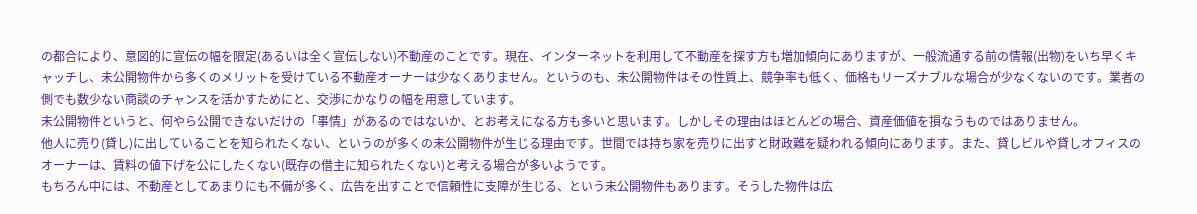の都合により、意図的に宣伝の幅を限定(あるいは全く宣伝しない)不動産のことです。現在、インターネットを利用して不動産を探す方も増加傾向にありますが、一般流通する前の情報(出物)をいち早くキャッチし、未公開物件から多くのメリットを受けている不動産オーナーは少なくありません。というのも、未公開物件はその性質上、競争率も低く、価格もリーズナブルな場合が少なくないのです。業者の側でも数少ない商談のチャンスを活かすためにと、交渉にかなりの幅を用意しています。
未公開物件というと、何やら公開できないだけの「事情」があるのではないか、とお考えになる方も多いと思います。しかしその理由はほとんどの場合、資産価値を損なうものではありません。
他人に売り(貸し)に出していることを知られたくない、というのが多くの未公開物件が生じる理由です。世間では持ち家を売りに出すと財政難を疑われる傾向にあります。また、貸しビルや貸しオフィスのオーナーは、賃料の値下げを公にしたくない(既存の借主に知られたくない)と考える場合が多いようです。
もちろん中には、不動産としてあまりにも不備が多く、広告を出すことで信頼性に支障が生じる、という未公開物件もあります。そうした物件は広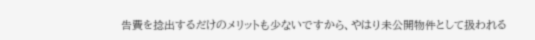告費を捻出するだけのメリットも少ないですから、やはり未公開物件として扱われる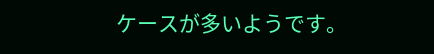ケースが多いようです。